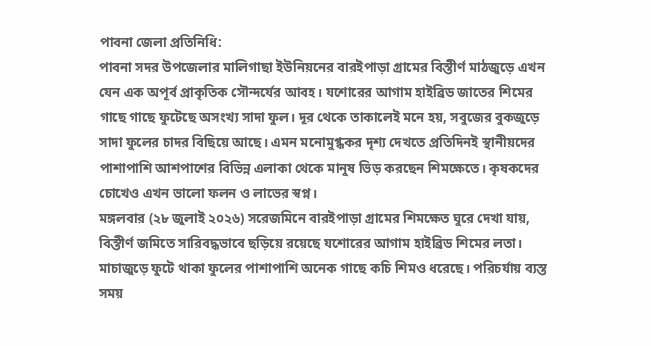পাবনা জেলা প্রতিনিধি:
পাবনা সদর উপজেলার মালিগাছা ইউনিয়নের বারইপাড়া গ্রামের বিস্তীর্ণ মাঠজুড়ে এখন যেন এক অপূর্ব প্রাকৃতিক সৌন্দর্যের আবহ। যশোরের আগাম হাইব্রিড জাতের শিমের গাছে গাছে ফুটেছে অসংখ্য সাদা ফুল। দূর থেকে তাকালেই মনে হয়, সবুজের বুকজুড়ে সাদা ফুলের চাদর বিছিয়ে আছে। এমন মনোমুগ্ধকর দৃশ্য দেখতে প্রতিদিনই স্থানীয়দের পাশাপাশি আশপাশের বিভিন্ন এলাকা থেকে মানুষ ভিড় করছেন শিমক্ষেতে। কৃষকদের চোখেও এখন ভালো ফলন ও লাভের স্বপ্ন।
মঙ্গলবার (২৮ জুলাই ২০২৬) সরেজমিনে বারইপাড়া গ্রামের শিমক্ষেত ঘুরে দেখা যায়, বিস্তীর্ণ জমিতে সারিবদ্ধভাবে ছড়িয়ে রয়েছে যশোরের আগাম হাইব্রিড শিমের লতা। মাচাজুড়ে ফুটে থাকা ফুলের পাশাপাশি অনেক গাছে কচি শিমও ধরেছে। পরিচর্যায় ব্যস্ত সময়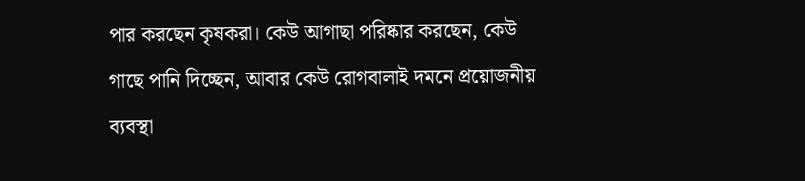পার করছেন কৃষকরা। কেউ আগাছা পরিষ্কার করছেন, কেউ গাছে পানি দিচ্ছেন, আবার কেউ রোগবালাই দমনে প্রয়োজনীয় ব্যবস্থা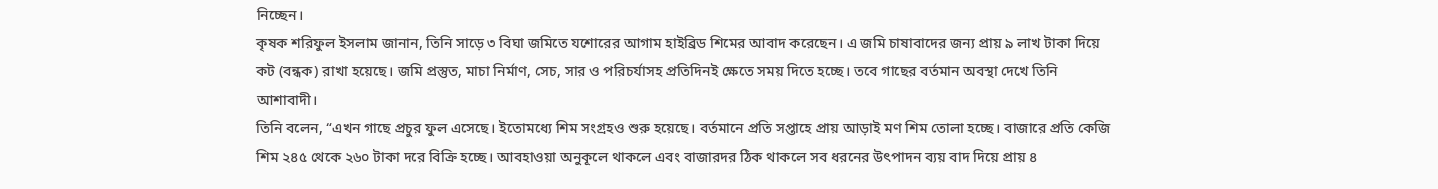নিচ্ছেন।
কৃষক শরিফুল ইসলাম জানান, তিনি সাড়ে ৩ বিঘা জমিতে যশোরের আগাম হাইব্রিড শিমের আবাদ করেছেন। এ জমি চাষাবাদের জন্য প্রায় ৯ লাখ টাকা দিয়ে কট (বন্ধক) রাখা হয়েছে। জমি প্রস্তুত, মাচা নির্মাণ, সেচ, সার ও পরিচর্যাসহ প্রতিদিনই ক্ষেতে সময় দিতে হচ্ছে। তবে গাছের বর্তমান অবস্থা দেখে তিনি আশাবাদী।
তিনি বলেন, “এখন গাছে প্রচুর ফুল এসেছে। ইতোমধ্যে শিম সংগ্রহও শুরু হয়েছে। বর্তমানে প্রতি সপ্তাহে প্রায় আড়াই মণ শিম তোলা হচ্ছে। বাজারে প্রতি কেজি শিম ২৪৫ থেকে ২৬০ টাকা দরে বিক্রি হচ্ছে। আবহাওয়া অনুকূলে থাকলে এবং বাজারদর ঠিক থাকলে সব ধরনের উৎপাদন ব্যয় বাদ দিয়ে প্রায় ৪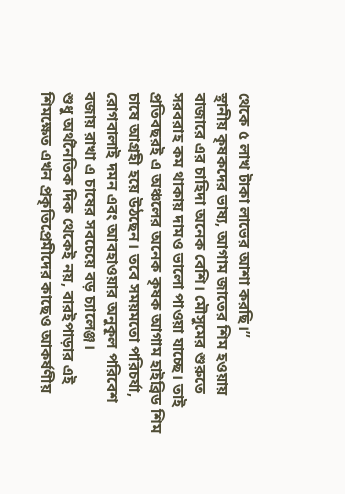থেকে ৫ লাখ টাকা লাভের আশা করছি।”
স্থানীয় কৃষকদের ভাষ্য, আগাম জাতের শিম হওয়ায় বাজারে এর চাহিদা অনেক বেশি। মৌসুমের শুরুতে সরবরাহ কম থাকায় দামও ভালো পাওয়া যাচ্ছে। তাই প্রতিবছরই এ অঞ্চলের অনেক কৃষক আগাম হাইব্রিড শিম চাষে আগ্রহী হয়ে উঠছেন। তবে সময়মতো পরিচর্যা, রোগবালাই দমন এবং আবহাওয়ার অনুকূল পরিবেশ বজায় রাখা এ চাষের সবচেয়ে বড় চ্যালেঞ্জ।
শুধু অর্থনৈতিক দিক থেকেই নয়, বারইপাড়ার এই শিমক্ষেত এখন প্রকৃতিপ্রেমীদের কাছেও আকর্ষণীয়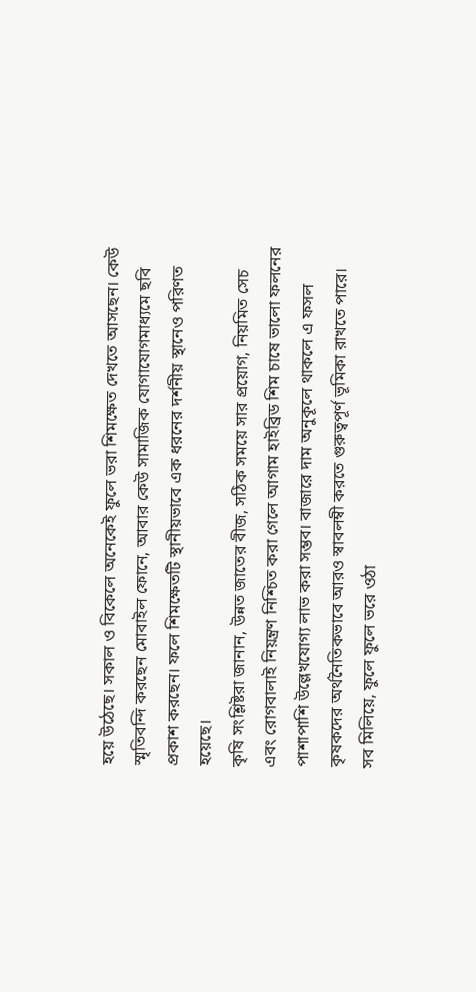হয়ে উঠেছে। সকাল ও বিকেলে অনেকেই ফুলে ভরা শিমক্ষেত দেখতে আসছেন। কেউ স্মৃতিবন্দি করছেন মোবাইল ফোনে, আবার কেউ সামাজিক যোগাযোগমাধ্যমে ছবি প্রকাশ করছেন। ফলে শিমক্ষেতটি স্থানীয়ভাবে এক ধরনের দর্শনীয় স্থানেও পরিণত হয়েছে।
কৃষি সংশ্লিষ্টরা জানান, উন্নত জাতের বীজ, সঠিক সময়ে সার প্রয়োগ, নিয়মিত সেচ এবং রোগবালাই নিয়ন্ত্রণ নিশ্চিত করা গেলে আগাম হাইব্রিড শিম চাষে ভালো ফলনের পাশাপাশি উল্লেখযোগ্য লাভ করা সম্ভব। বাজারে দাম অনুকূলে থাকলে এ ফসল কৃষকদের অর্থনৈতিকভাবে আরও স্বাবলম্বী করতে গুরুত্বপূর্ণ ভূমিকা রাখতে পারে।
সব মিলিয়ে, ফুলে ফুলে ভরে ওঠা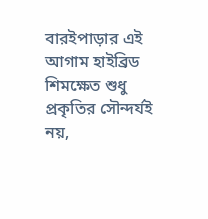বারইপাড়ার এই আগাম হাইব্রিড শিমক্ষেত শুধু প্রকৃতির সৌন্দর্যই নয়,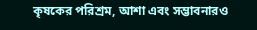কৃষকের পরিশ্রম, আশা এবং সম্ভাবনারও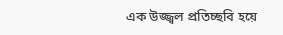এক উজ্জ্বল প্রতিচ্ছবি হয়ে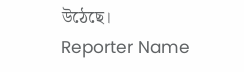উঠেছে।
Reporter Name